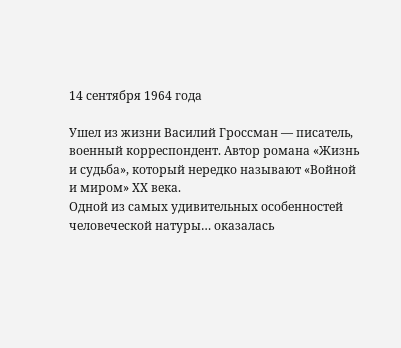14 сентября 1964 года

Ушел из жизни Василий Гроссман — писатель, военный корреспондент. Автор романа «Жизнь и судьба», который нередко называют «Войной и миром» ХХ века.
Одной из самых удивительных особенностей человеческой натуры… оказалась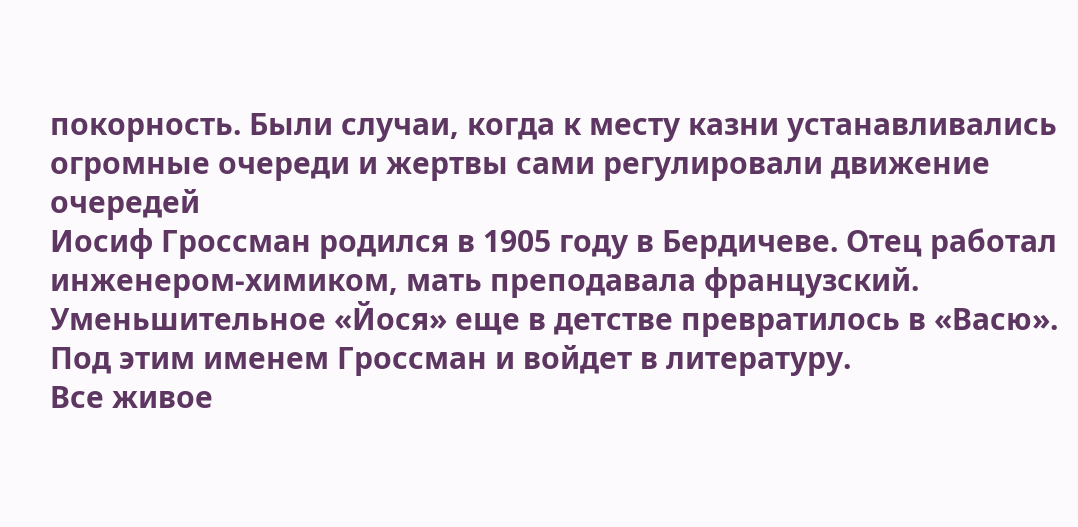покорность. Были случаи, когда к месту казни устанавливались огромные очереди и жертвы сами регулировали движение очередей
Иосиф Гроссман родился в 1905 году в Бердичеве. Отец работал инженером-химиком, мать преподавала французский. Уменьшительное «Йося» еще в детстве превратилось в «Васю». Под этим именем Гроссман и войдет в литературу.
Все живое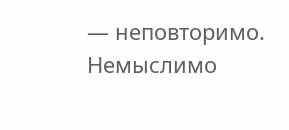— неповторимо. Немыслимо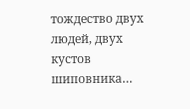тождество двух людей, двух кустов шиповника…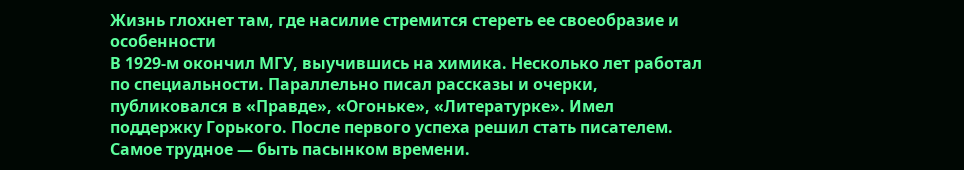Жизнь глохнет там, где насилие стремится стереть ее своеобразие и особенности
В 1929-м окончил МГУ, выучившись на химика. Несколько лет работал по специальности. Параллельно писал рассказы и очерки, публиковался в «Правде», «Огоньке», «Литературке». Имел поддержку Горького. После первого успеха решил стать писателем.
Самое трудное — быть пасынком времени.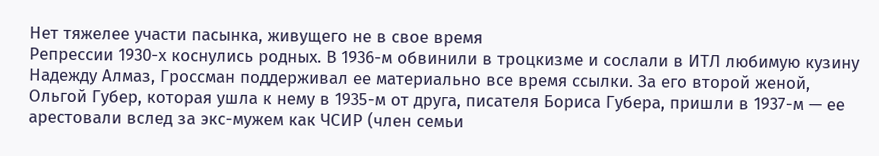Нет тяжелее участи пасынка, живущего не в свое время
Репрессии 1930-х коснулись родных. В 1936-м обвинили в троцкизме и сослали в ИТЛ любимую кузину Надежду Алмаз, Гроссман поддерживал ее материально все время ссылки. За его второй женой, Ольгой Губер, которая ушла к нему в 1935-м от друга, писателя Бориса Губера, пришли в 1937-м — ее арестовали вслед за экс-мужем как ЧСИР (член семьи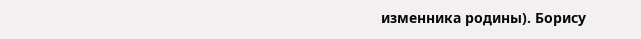изменника родины). Борису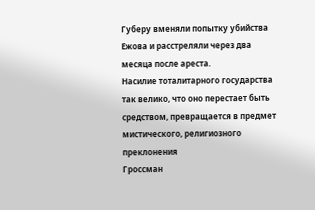Губеру вменяли попытку убийства Ежова и расстреляли через два месяца после ареста.
Насилие тоталитарного государства так велико, что оно перестает быть средством, превращается в предмет мистического, религиозного преклонения
Гроссман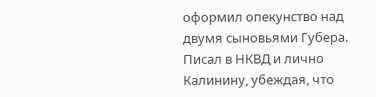оформил опекунство над двумя сыновьями Губера. Писал в НКВД и лично Калинину, убеждая, что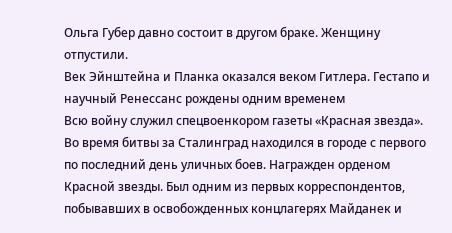Ольга Губер давно состоит в другом браке. Женщину отпустили.
Век Эйнштейна и Планка оказался веком Гитлера. Гестапо и научный Ренессанс рождены одним временем
Всю войну служил спецвоенкором газеты «Красная звезда». Во время битвы за Сталинград находился в городе с первого по последний день уличных боев. Награжден орденом Красной звезды. Был одним из первых корреспондентов, побывавших в освобожденных концлагерях Майданек и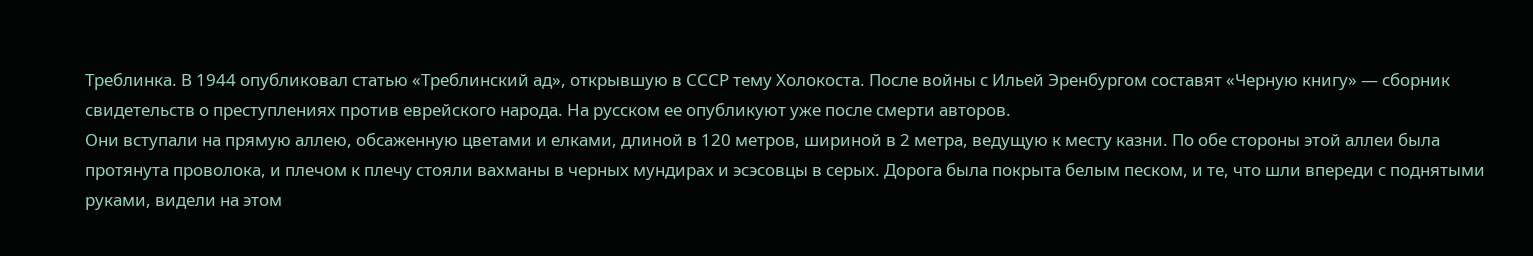Треблинка. В 1944 опубликовал статью «Треблинский ад», открывшую в СССР тему Холокоста. После войны с Ильей Эренбургом составят «Черную книгу» — сборник свидетельств о преступлениях против еврейского народа. На русском ее опубликуют уже после смерти авторов.
Они вступали на прямую аллею, обсаженную цветами и елками, длиной в 120 метров, шириной в 2 метра, ведущую к месту казни. По обе стороны этой аллеи была протянута проволока, и плечом к плечу стояли вахманы в черных мундирах и эсэсовцы в серых. Дорога была покрыта белым песком, и те, что шли впереди с поднятыми руками, видели на этом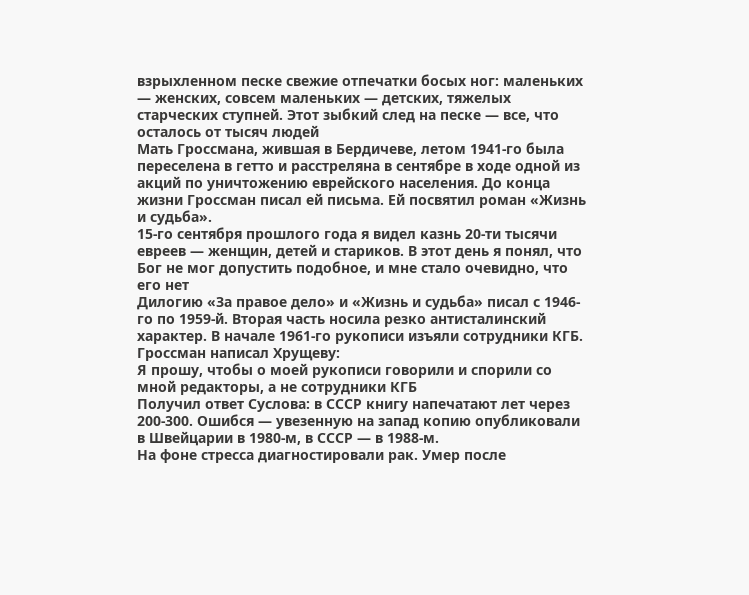взрыхленном песке свежие отпечатки босых ног: маленьких — женских, совсем маленьких — детских, тяжелых старческих ступней. Этот зыбкий след на песке — все, что осталось от тысяч людей
Мать Гроссмана, жившая в Бердичеве, летом 1941-го была переселена в гетто и расстреляна в сентябре в ходе одной из акций по уничтожению еврейского населения. До конца жизни Гроссман писал ей письма. Ей посвятил роман «Жизнь и судьба».
15-го сентября прошлого года я видел казнь 20-ти тысячи евреев — женщин, детей и стариков. В этот день я понял, что Бог не мог допустить подобное, и мне стало очевидно, что его нет
Дилогию «За правое дело» и «Жизнь и судьба» писал с 1946-го по 1959-й. Вторая часть носила резко антисталинский характер. В начале 1961-го рукописи изъяли сотрудники КГБ. Гроссман написал Хрущеву:
Я прошу, чтобы о моей рукописи говорили и спорили со мной редакторы, а не сотрудники КГБ
Получил ответ Суслова: в СССР книгу напечатают лет через 200-300. Ошибся — увезенную на запад копию опубликовали в Швейцарии в 1980-м, в СССР — в 1988-м.
На фоне стресса диагностировали рак. Умер после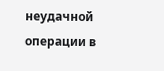неудачной операции в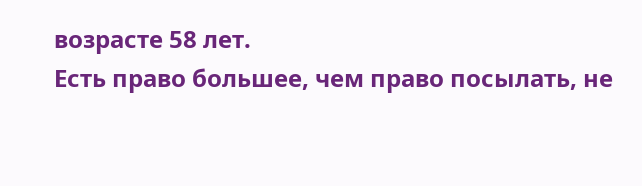возрасте 58 лет.
Есть право большее, чем право посылать, не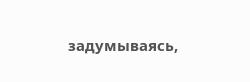задумываясь,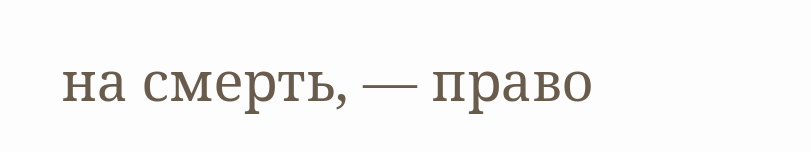на смерть, — право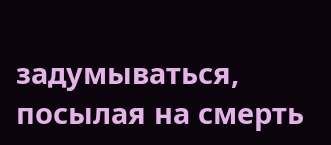задумываться, посылая на смерть